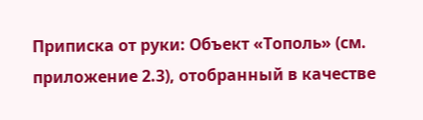Приписка от руки: Объект «Тополь» (см. приложение 2.3), отобранный в качестве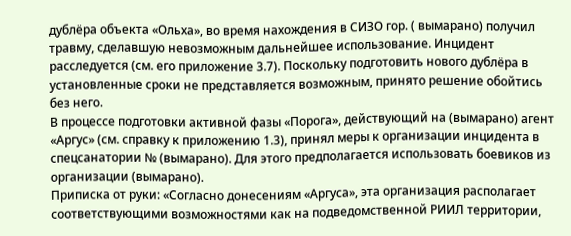дублёра объекта «Ольха», во время нахождения в СИЗО гор. ( вымарано) получил травму, сделавшую невозможным дальнейшее использование. Инцидент расследуется (см. его приложение 3.7). Поскольку подготовить нового дублёра в установленные сроки не представляется возможным, принято решение обойтись без него.
В процессе подготовки активной фазы «Порога», действующий на (вымарано) агент «Аргус» (см. справку к приложению 1.3), принял меры к организации инцидента в спецсанатории № (вымарано). Для этого предполагается использовать боевиков из организации (вымарано).
Приписка от руки: «Согласно донесениям «Аргуса», эта организация располагает соответствующими возможностями как на подведомственной РИИЛ территории,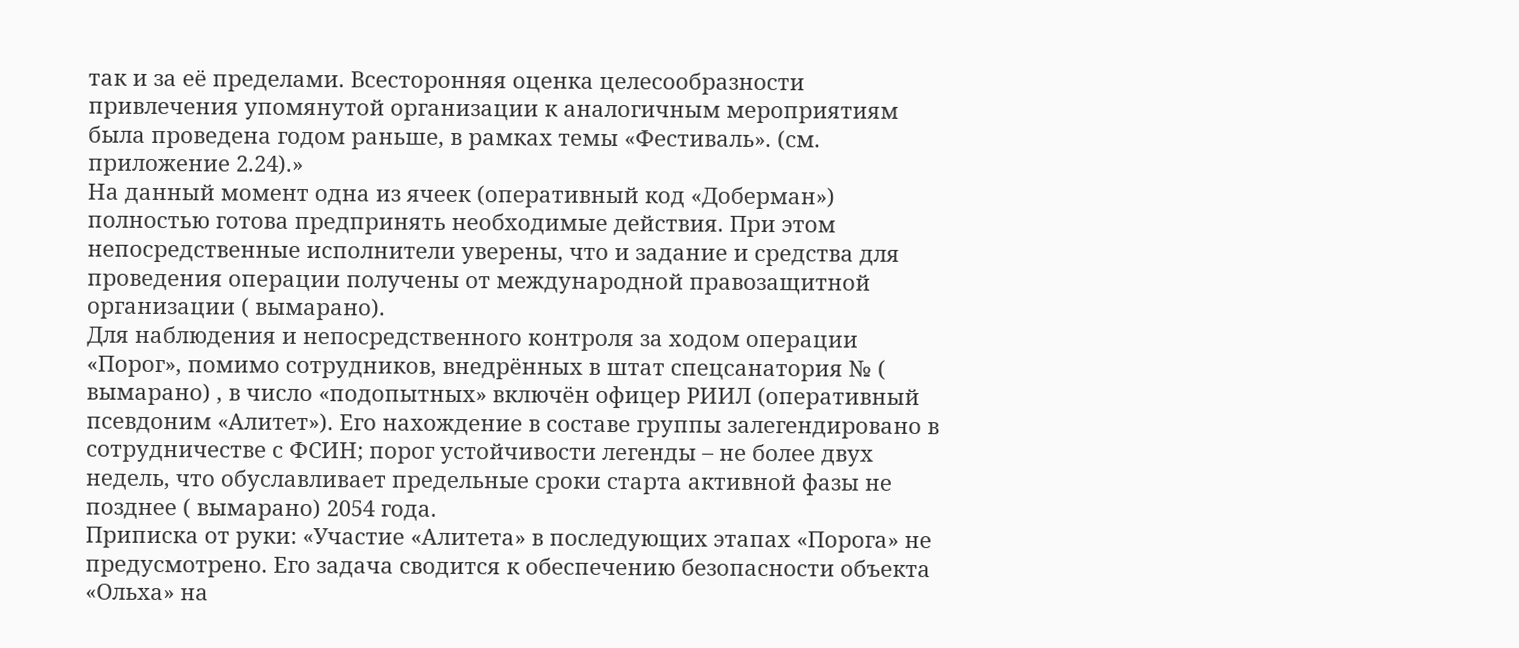так и за её пределами. Всесторонняя оценка целесообразности привлечения упомянутой организации к аналогичным мероприятиям была проведена годом раньше, в рамках темы «Фестиваль». (см. приложение 2.24).»
На данный момент одна из ячеек (оперативный код «Доберман») полностью готова предпринять необходимые действия. При этом непосредственные исполнители уверены, что и задание и средства для проведения операции получены от международной правозащитной организации ( вымарано).
Для наблюдения и непосредственного контроля за ходом операции «Порог», помимо сотрудников, внедрённых в штат спецсанатория № ( вымарано) , в число «подопытных» включён офицер РИИЛ (оперативный псевдоним «Алитет»). Его нахождение в составе группы залегендировано в сотрудничестве с ФСИН; порог устойчивости легенды – не более двух недель, что обуславливает предельные сроки старта активной фазы не позднее ( вымарано) 2054 года.
Приписка от руки: «Участие «Алитета» в последующих этапах «Порога» не предусмотрено. Его задача сводится к обеспечению безопасности объекта «Ольха» на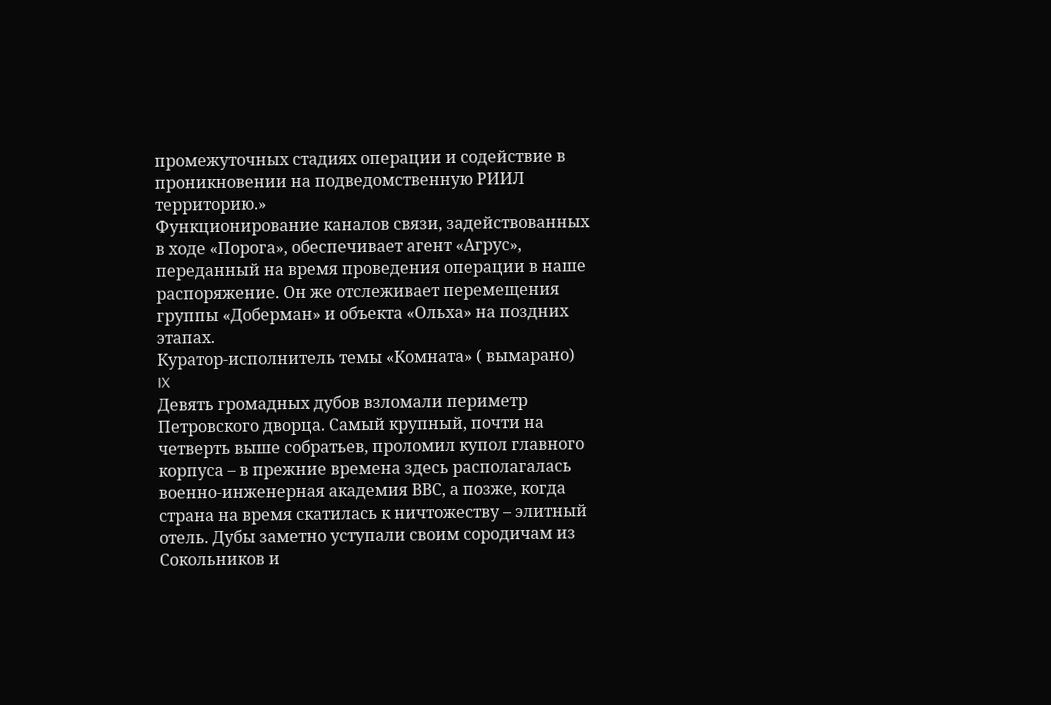промежуточных стадиях операции и содействие в проникновении на подведомственную РИИЛ территорию.»
Функционирование каналов связи, задействованных в ходе «Порога», обеспечивает агент «Агрус», переданный на время проведения операции в наше распоряжение. Он же отслеживает перемещения группы «Доберман» и объекта «Ольха» на поздних этапах.
Куратор-исполнитель темы «Комната» ( вымарано)
IX
Девять громадных дубов взломали периметр Петровского дворца. Самый крупный, почти на четверть выше собратьев, проломил купол главного корпуса – в прежние времена здесь располагалась военно-инженерная академия ВВС, а позже, когда страна на время скатилась к ничтожеству – элитный отель. Дубы заметно уступали своим сородичам из Сокольников и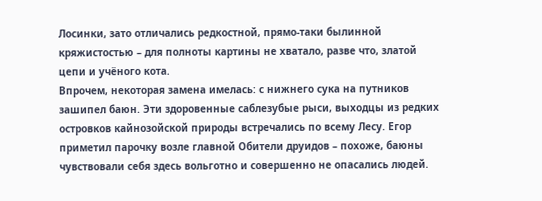Лосинки, зато отличались редкостной, прямо-таки былинной кряжистостью – для полноты картины не хватало, разве что, златой цепи и учёного кота.
Впрочем, некоторая замена имелась: с нижнего сука на путников зашипел баюн. Эти здоровенные саблезубые рыси, выходцы из редких островков кайнозойской природы встречались по всему Лесу. Егор приметил парочку возле главной Обители друидов – похоже, баюны чувствовали себя здесь вольготно и совершенно не опасались людей.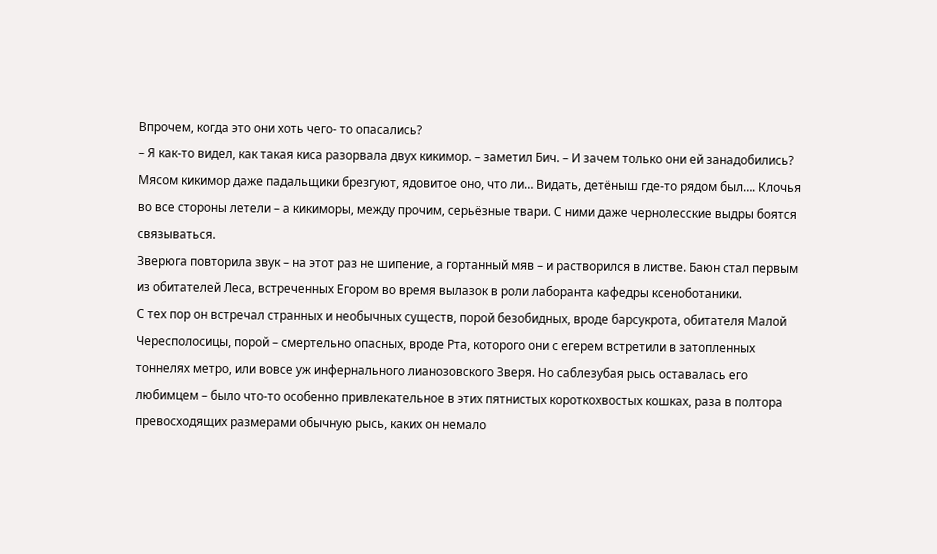Впрочем, когда это они хоть чего- то опасались?
– Я как-то видел, как такая киса разорвала двух кикимор. – заметил Бич. – И зачем только они ей занадобились? Мясом кикимор даже падальщики брезгуют, ядовитое оно, что ли… Видать, детёныш где-то рядом был…. Клочья во все стороны летели – а кикиморы, между прочим, серьёзные твари. С ними даже чернолесские выдры боятся связываться.
Зверюга повторила звук – на этот раз не шипение, а гортанный мяв – и растворился в листве. Баюн стал первым из обитателей Леса, встреченных Егором во время вылазок в роли лаборанта кафедры ксеноботаники.
С тех пор он встречал странных и необычных существ, порой безобидных, вроде барсукрота, обитателя Малой Чересполосицы, порой – смертельно опасных, вроде Рта, которого они с егерем встретили в затопленных тоннелях метро, или вовсе уж инфернального лианозовского Зверя. Но саблезубая рысь оставалась его любимцем – было что-то особенно привлекательное в этих пятнистых короткохвостых кошках, раза в полтора превосходящих размерами обычную рысь, каких он немало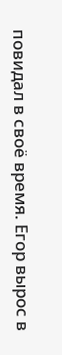повидал в своё время. Егор вырос в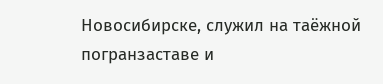Новосибирске, служил на таёжной погранзаставе и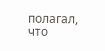полагал, что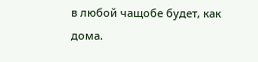в любой чащобе будет, как дома.